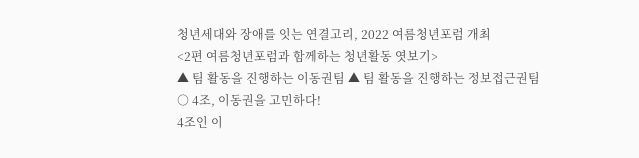청년세대와 장애를 잇는 연결고리, 2022 여름청년포럼 개최
<2편 여름청년포럼과 함께하는 청년활동 엿보기>
▲ 팀 활동을 진행하는 이동권팀 ▲ 팀 활동을 진행하는 정보접근권팀
○ 4조, 이동권을 고민하다!
4조인 이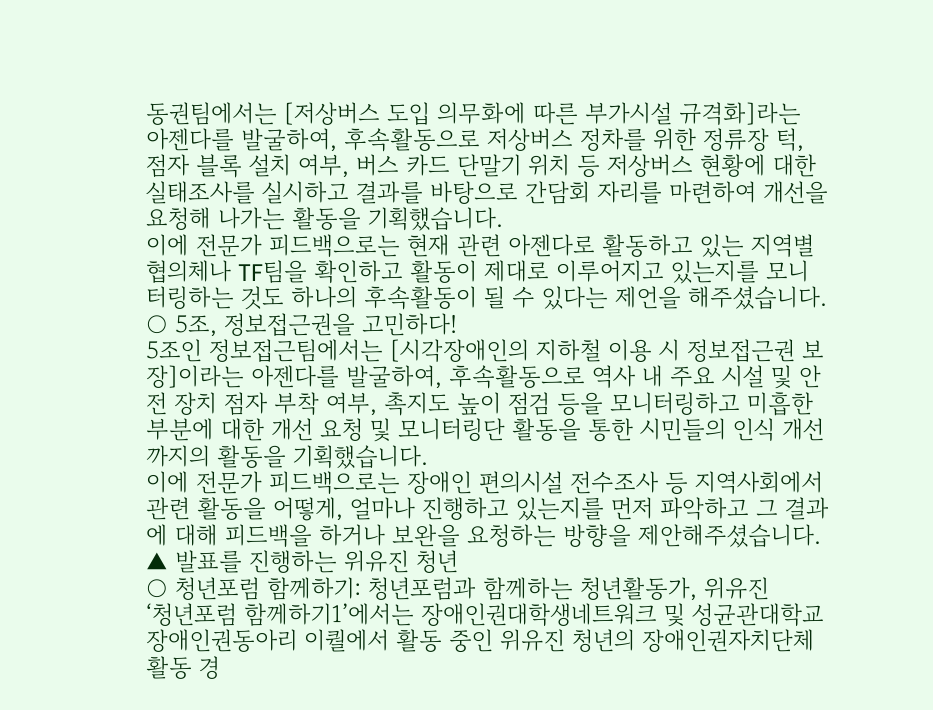동권팀에서는 [저상버스 도입 의무화에 따른 부가시설 규격화]라는 아젠다를 발굴하여, 후속활동으로 저상버스 정차를 위한 정류장 턱, 점자 블록 설치 여부, 버스 카드 단말기 위치 등 저상버스 현황에 대한 실태조사를 실시하고 결과를 바탕으로 간담회 자리를 마련하여 개선을 요청해 나가는 활동을 기획했습니다.
이에 전문가 피드백으로는 현재 관련 아젠다로 활동하고 있는 지역별 협의체나 TF팀을 확인하고 활동이 제대로 이루어지고 있는지를 모니터링하는 것도 하나의 후속활동이 될 수 있다는 제언을 해주셨습니다.
○ 5조, 정보접근권을 고민하다!
5조인 정보접근팀에서는 [시각장애인의 지하철 이용 시 정보접근권 보장]이라는 아젠다를 발굴하여, 후속활동으로 역사 내 주요 시설 및 안전 장치 점자 부착 여부, 촉지도 높이 점검 등을 모니터링하고 미흡한 부분에 대한 개선 요청 및 모니터링단 활동을 통한 시민들의 인식 개선까지의 활동을 기획했습니다.
이에 전문가 피드백으로는 장애인 편의시설 전수조사 등 지역사회에서 관련 활동을 어떻게, 얼마나 진행하고 있는지를 먼저 파악하고 그 결과에 대해 피드백을 하거나 보완을 요청하는 방향을 제안해주셨습니다.
▲ 발표를 진행하는 위유진 청년
○ 청년포럼 함께하기: 청년포럼과 함께하는 청년활동가, 위유진
‘청년포럼 함께하기1’에서는 장애인권대학생네트워크 및 성균관대학교 장애인권동아리 이퀄에서 활동 중인 위유진 청년의 장애인권자치단체 활동 경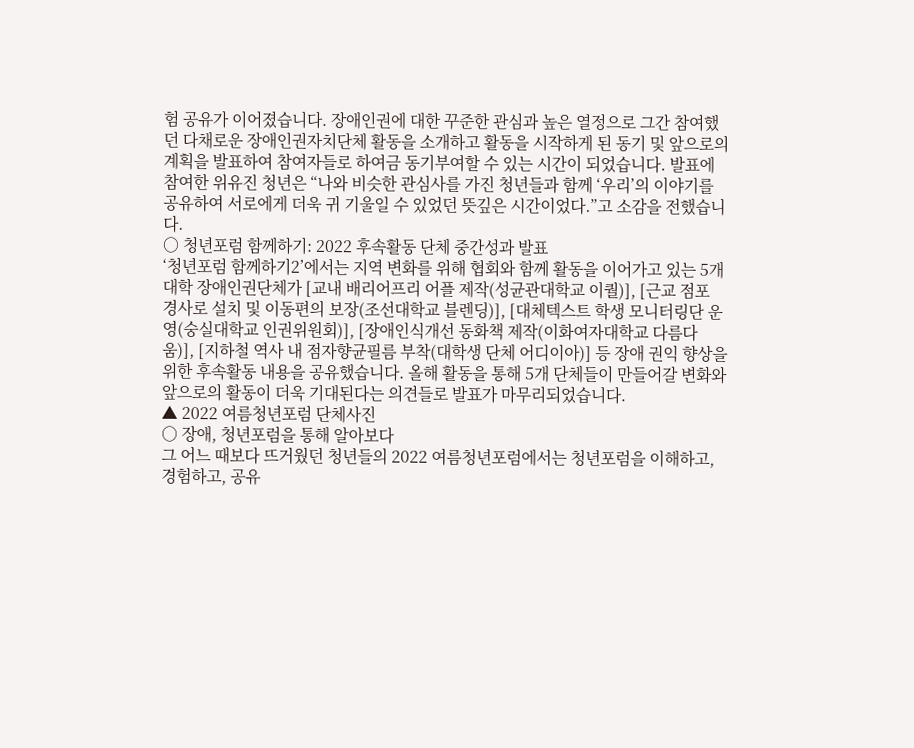험 공유가 이어졌습니다. 장애인권에 대한 꾸준한 관심과 높은 열정으로 그간 참여했던 다채로운 장애인권자치단체 활동을 소개하고 활동을 시작하게 된 동기 및 앞으로의 계획을 발표하여 참여자들로 하여금 동기부여할 수 있는 시간이 되었습니다. 발표에 참여한 위유진 청년은 “나와 비슷한 관심사를 가진 청년들과 함께 ‘우리’의 이야기를 공유하여 서로에게 더욱 귀 기울일 수 있었던 뜻깊은 시간이었다.”고 소감을 전했습니다.
○ 청년포럼 함께하기: 2022 후속활동 단체 중간성과 발표
‘청년포럼 함께하기2’에서는 지역 변화를 위해 협회와 함께 활동을 이어가고 있는 5개 대학 장애인권단체가 [교내 배리어프리 어플 제작(성균관대학교 이퀄)], [근교 점포 경사로 설치 및 이동편의 보장(조선대학교 블렌딩)], [대체텍스트 학생 모니터링단 운영(숭실대학교 인권위원회)], [장애인식개선 동화책 제작(이화여자대학교 다름다움)], [지하철 역사 내 점자향균필름 부착(대학생 단체 어디이아)] 등 장애 권익 향상을 위한 후속활동 내용을 공유했습니다. 올해 활동을 통해 5개 단체들이 만들어갈 변화와 앞으로의 활동이 더욱 기대된다는 의견들로 발표가 마무리되었습니다.
▲ 2022 여름청년포럼 단체사진
○ 장애, 청년포럼을 통해 알아보다
그 어느 때보다 뜨거웠던 청년들의 2022 여름청년포럼에서는 청년포럼을 이해하고, 경험하고, 공유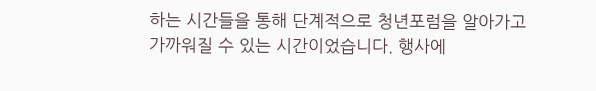하는 시간들을 통해 단계적으로 청년포럼을 알아가고 가까워질 수 있는 시간이었습니다. 행사에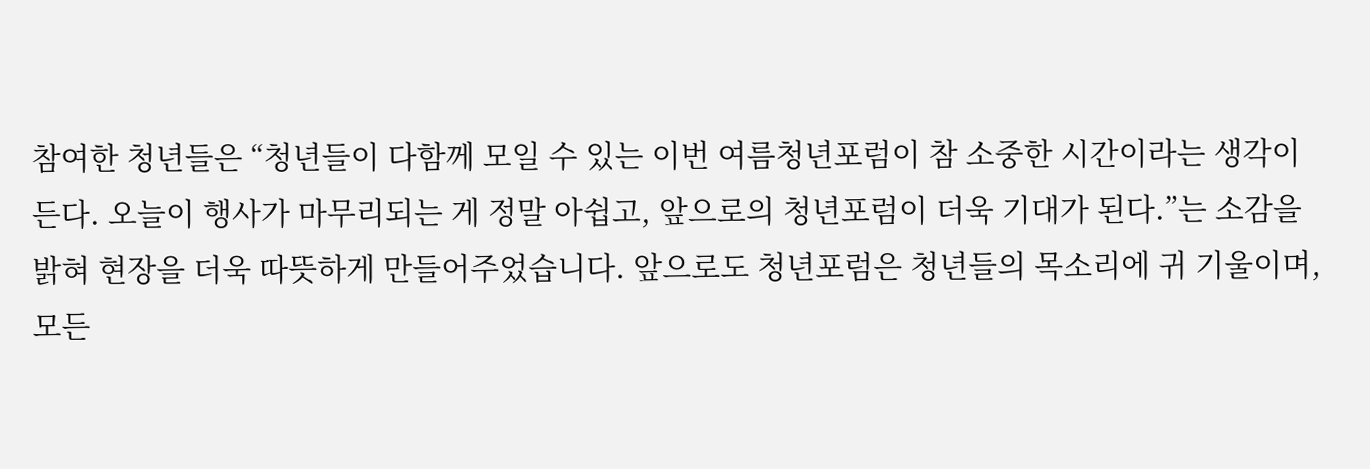참여한 청년들은 “청년들이 다함께 모일 수 있는 이번 여름청년포럼이 참 소중한 시간이라는 생각이 든다. 오늘이 행사가 마무리되는 게 정말 아쉽고, 앞으로의 청년포럼이 더욱 기대가 된다.”는 소감을 밝혀 현장을 더욱 따뜻하게 만들어주었습니다. 앞으로도 청년포럼은 청년들의 목소리에 귀 기울이며, 모든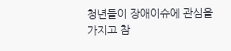청년들이 장애이슈에 관심을 가지고 참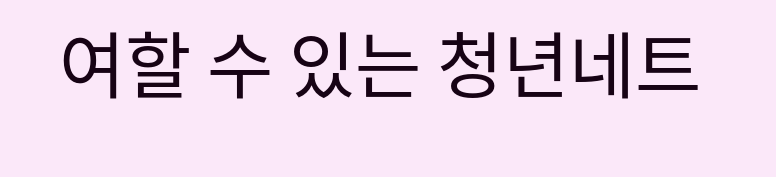여할 수 있는 청년네트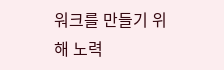워크를 만들기 위해 노력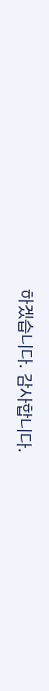하겠습니다. 감사합니다.